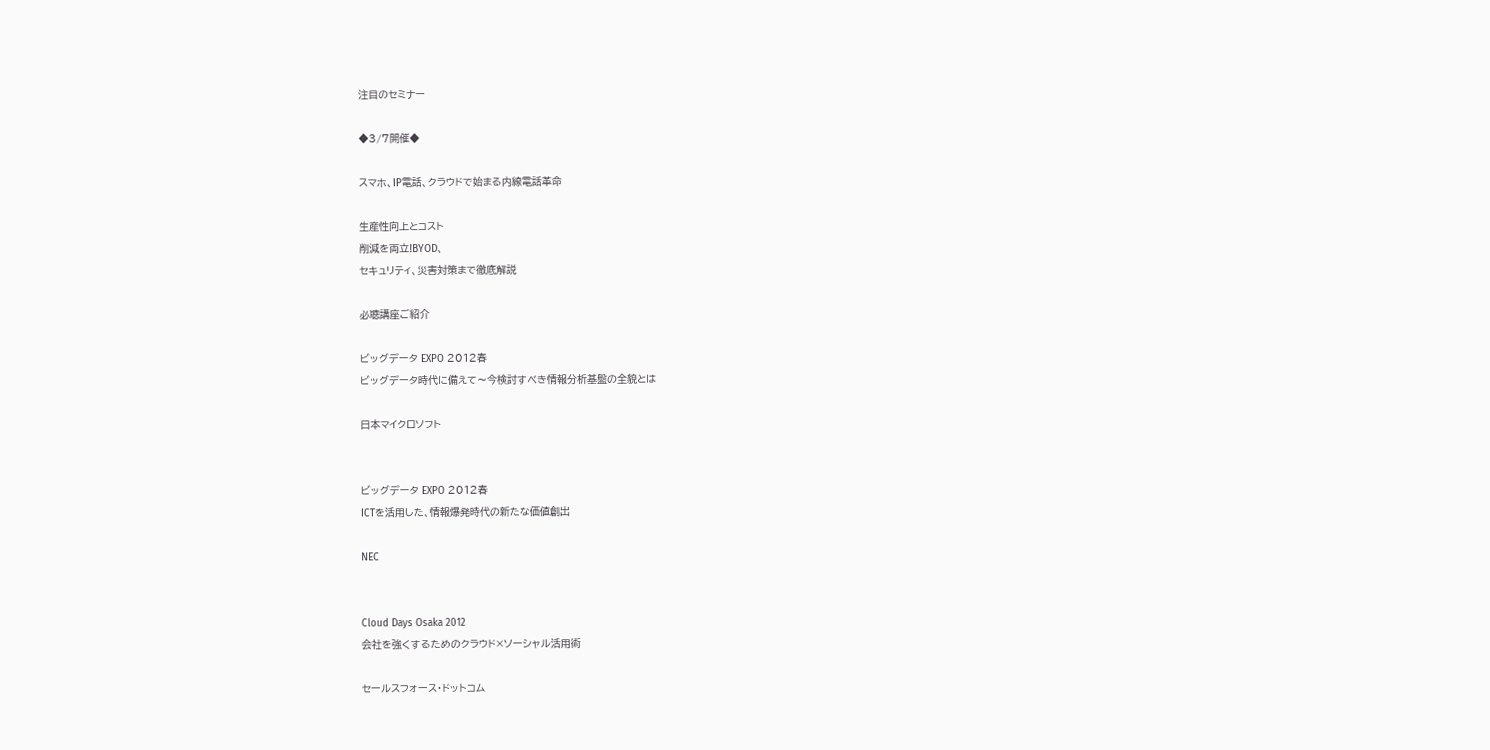注目のセミナー

◆3/7開催◆

スマホ、IP電話、クラウドで始まる内線電話革命

生産性向上とコスト
削減を両立!BYOD、
セキュリティ、災害対策まで徹底解説

必聴講座ご紹介

ビッグデータ EXPO 2012春
ビッグデータ時代に備えて〜今検討すべき情報分析基盤の全貌とは

日本マイクロソフト


ビッグデータ EXPO 2012春
ICTを活用した、情報爆発時代の新たな価値創出

NEC


Cloud Days Osaka 2012
会社を強くするためのクラウド×ソーシャル活用術

セールスフォース・ドットコム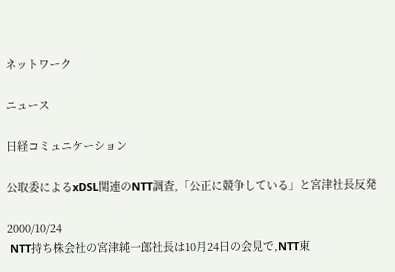ネットワーク

ニュース

日経コミュニケーション

公取委によるxDSL関連のNTT調査,「公正に競争している」と宮津社長反発

2000/10/24
 NTT持ち株会社の宮津純一郎社長は10月24日の会見で,NTT東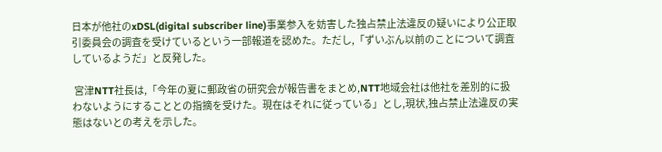日本が他社のxDSL(digital subscriber line)事業参入を妨害した独占禁止法違反の疑いにより公正取引委員会の調査を受けているという一部報道を認めた。ただし,「ずいぶん以前のことについて調査しているようだ」と反発した。

 宮津NTT社長は,「今年の夏に郵政省の研究会が報告書をまとめ,NTT地域会社は他社を差別的に扱わないようにすることとの指摘を受けた。現在はそれに従っている」とし,現状,独占禁止法違反の実態はないとの考えを示した。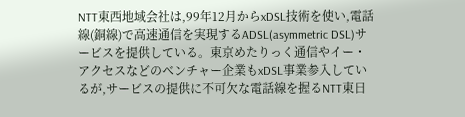NTT東西地域会社は,99年12月からxDSL技術を使い,電話線(銅線)で高速通信を実現するADSL(asymmetric DSL)サービスを提供している。東京めたりっく通信やイー・アクセスなどのベンチャー企業もxDSL事業参入しているが,サービスの提供に不可欠な電話線を握るNTT東日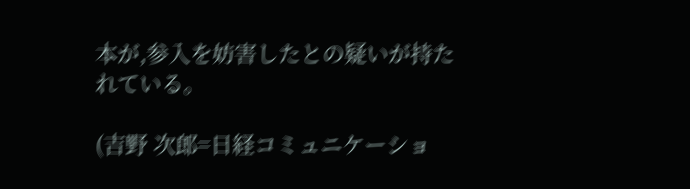本が,参入を妨害したとの疑いが持たれている。

(吉野 次郎=日経コミュニケーショ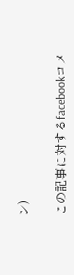ン)

この記事に対するfacebookコメ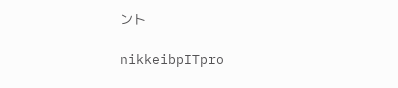ント

nikkeibpITpro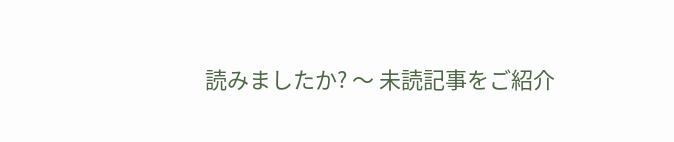読みましたか? 〜 未読記事をご紹介